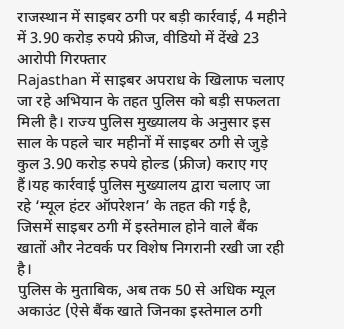राजस्थान में साइबर ठगी पर बड़ी कार्रवाई, 4 महीने में 3.90 करोड़ रुपये फ्रीज, वीडियो में देंखे 23 आरोपी गिरफ्तार
Rajasthan में साइबर अपराध के खिलाफ चलाए जा रहे अभियान के तहत पुलिस को बड़ी सफलता मिली है। राज्य पुलिस मुख्यालय के अनुसार इस साल के पहले चार महीनों में साइबर ठगी से जुड़े कुल 3.90 करोड़ रुपये होल्ड (फ्रीज) कराए गए हैं।यह कार्रवाई पुलिस मुख्यालय द्वारा चलाए जा रहे ‘म्यूल हंटर ऑपरेशन’ के तहत की गई है, जिसमें साइबर ठगी में इस्तेमाल होने वाले बैंक खातों और नेटवर्क पर विशेष निगरानी रखी जा रही है।
पुलिस के मुताबिक, अब तक 50 से अधिक म्यूल अकाउंट (ऐसे बैंक खाते जिनका इस्तेमाल ठगी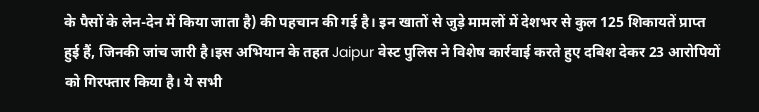के पैसों के लेन-देन में किया जाता है) की पहचान की गई है। इन खातों से जुड़े मामलों में देशभर से कुल 125 शिकायतें प्राप्त हुई हैं, जिनकी जांच जारी है।इस अभियान के तहत Jaipur वेस्ट पुलिस ने विशेष कार्रवाई करते हुए दबिश देकर 23 आरोपियों को गिरफ्तार किया है। ये सभी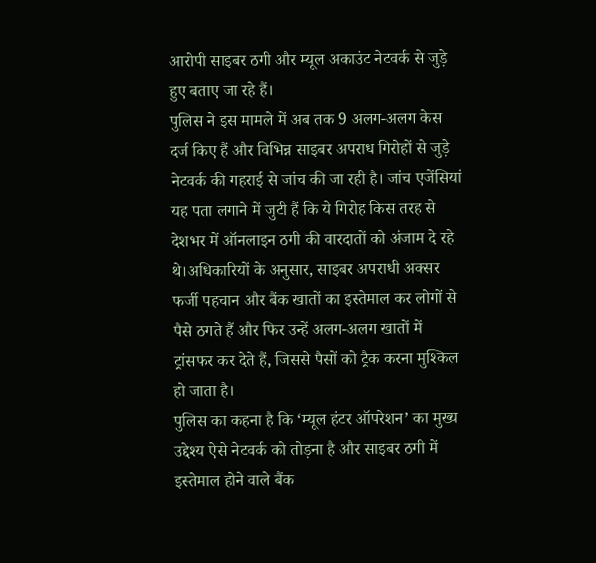आरोपी साइबर ठगी और म्यूल अकाउंट नेटवर्क से जुड़े हुए बताए जा रहे हैं।
पुलिस ने इस मामले में अब तक 9 अलग-अलग केस दर्ज किए हैं और विभिन्न साइबर अपराध गिरोहों से जुड़े नेटवर्क की गहराई से जांच की जा रही है। जांच एजेंसियां यह पता लगाने में जुटी हैं कि ये गिरोह किस तरह से देशभर में ऑनलाइन ठगी की वारदातों को अंजाम दे रहे थे।अधिकारियों के अनुसार, साइबर अपराधी अक्सर फर्जी पहचान और बैंक खातों का इस्तेमाल कर लोगों से पैसे ठगते हैं और फिर उन्हें अलग-अलग खातों में ट्रांसफर कर देते हैं, जिससे पैसों को ट्रैक करना मुश्किल हो जाता है।
पुलिस का कहना है कि ‘म्यूल हंटर ऑपरेशन’ का मुख्य उद्देश्य ऐसे नेटवर्क को तोड़ना है और साइबर ठगी में इस्तेमाल होने वाले बैंक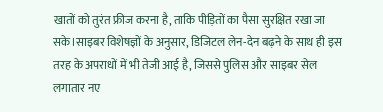खातों को तुरंत फ्रीज करना है, ताकि पीड़ितों का पैसा सुरक्षित रखा जा सके।साइबर विशेषज्ञों के अनुसार, डिजिटल लेन-देन बढ़ने के साथ ही इस तरह के अपराधों में भी तेजी आई है, जिससे पुलिस और साइबर सेल लगातार नए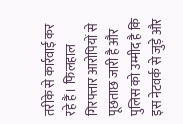तरीके से कार्रवाई कर रहे हैं। फिलहाल गिरफ्तार आरोपियों से पूछताछ जारी है और पुलिस को उम्मीद है कि इस नेटवर्क से जुड़े और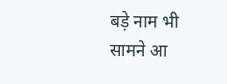बड़े नाम भी सामने आ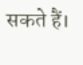सकते हैं।